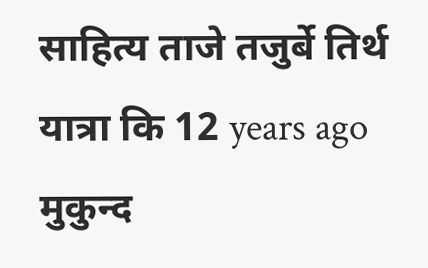साहित्य ताजे तजुर्बे तिर्थ यात्रा कि 12 years ago मुकुन्द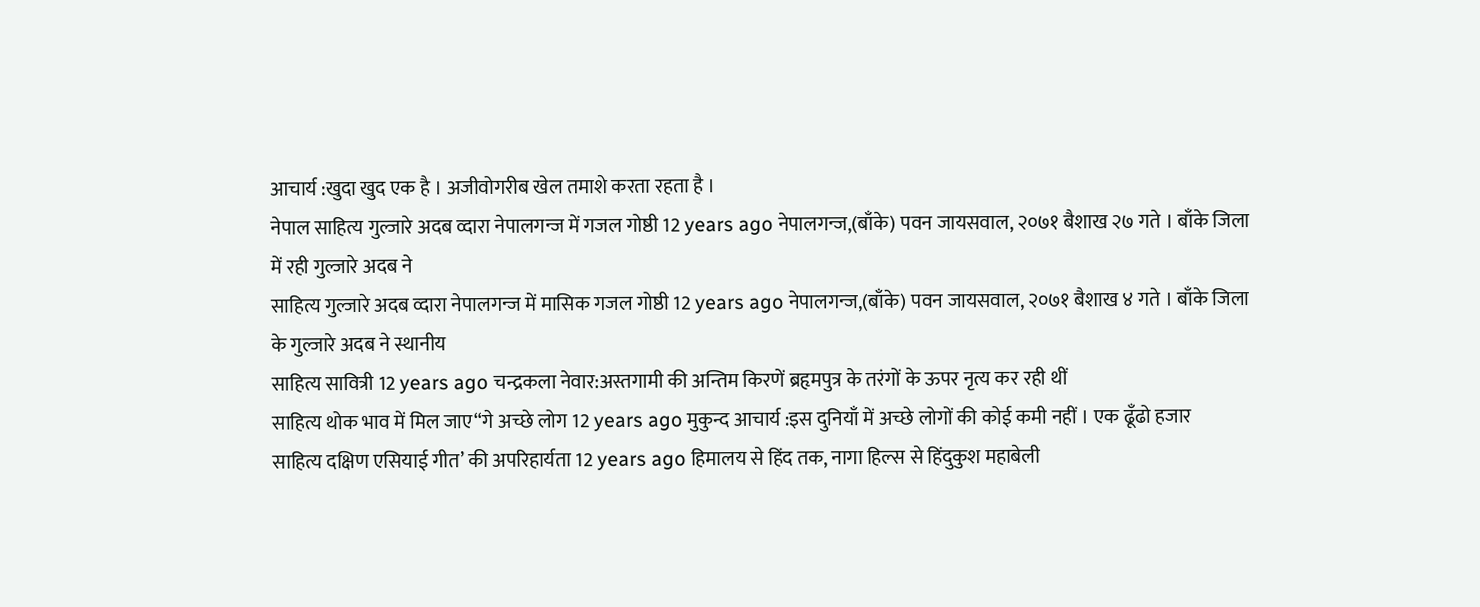आचार्य :खुदा खुद एक है । अजीवोगरीब खेल तमाशे करता रहता है ।
नेपाल साहित्य गुल्जारे अदब व्दारा नेपालगन्ज में गजल गोष्ठी 12 years ago नेपालगन्ज,(बाँके) पवन जायसवाल, २०७१ बैशाख २७ गते । बाँके जिला में रही गुल्जारे अदब ने
साहित्य गुल्जारे अदब व्दारा नेपालगन्ज में मासिक गजल गोष्ठी 12 years ago नेपालगन्ज,(बाँके) पवन जायसवाल, २०७१ बैशाख ४ गते । बाँके जिला के गुल्जारे अदब ने स्थानीय
साहित्य सावित्री 12 years ago चन्द्रकला नेवार:अस्तगामी की अन्तिम किरणें ब्रहृमपुत्र के तरंगों के ऊपर नृत्य कर रही थीं
साहित्य थोक भाव में मिल जाए“गे अच्छे लोग 12 years ago मुकुन्द आचार्य :इस दुनियाँ में अच्छे लोगों की कोई कमी नहीं । एक ढूँढो हजार
साहित्य दक्षिण एसियाई गीत’ की अपरिहार्यता 12 years ago हिमालय से हिंद तक, नागा हिल्स से हिंदुकुश महाबेली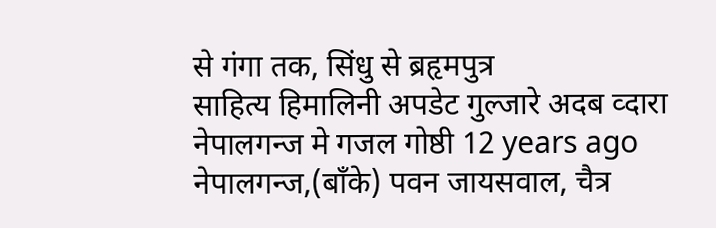से गंगा तक, सिंधु से ब्रहृमपुत्र
साहित्य हिमालिनी अपडेट गुल्जारे अदब व्दारा नेपालगन्ज मे गजल गोष्ठी 12 years ago नेपालगन्ज,(बाँके) पवन जायसवाल, चैत्र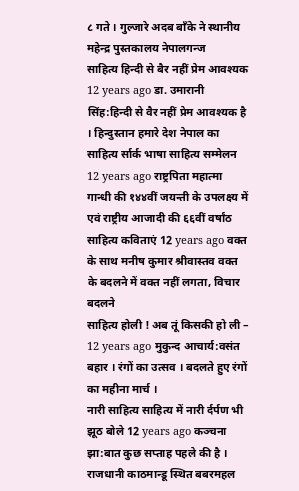८ गते । गुल्जारे अदब बाँके ने स्थानीय महेन्द्र पुस्तकालय नेपालगन्ज
साहित्य हिन्दी से बैर नहीं प्रेम आवश्यक 12 years ago डा. उमारानी सिंह:हिन्दी से वैर नहीं प्रेम आवश्यक है । हिन्दुस्तान हमारे देश नेपाल का
साहित्य र्सार्क भाषा साहित्य सम्मेलन 12 years ago राष्ट्रपिता महात्मा गान्धी की १४४वीं जयन्ती के उपलक्ष्य में एवं राष्ट्रीय आजादी की ६६वीं वर्षांठ
साहित्य कविताएं 12 years ago वक्त के साथ मनीष कुमार श्रीवास्तव वक्त के बदलने में वक्त नहीं लगता, विचार बदलने
साहित्य होली ! अब तूं किसकी हो ली – 12 years ago मुकुन्द आचार्य:वसंत बहार । रंगों का उत्सव । बदलते हुए रंगों का महीना मार्च ।
नारी साहित्य साहित्य में नारी र्दर्पण भी झूठ बोले 12 years ago कञ्चना झा:बात कुछ सप्ताह पहले की है । राजधानी काठमान्डू स्थित बबरमहल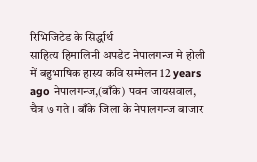रिभिजिटेड के सिर्द्धार्थ
साहित्य हिमालिनी अपडेट नेपालगन्ज मे होली में बहुभाषिक हास्य कवि सम्मेलन 12 years ago नेपालगन्ज,(बाँके) पवन जायसवाल, चैत्र ७ गते । बाँके जिला के नेपालगन्ज बाजार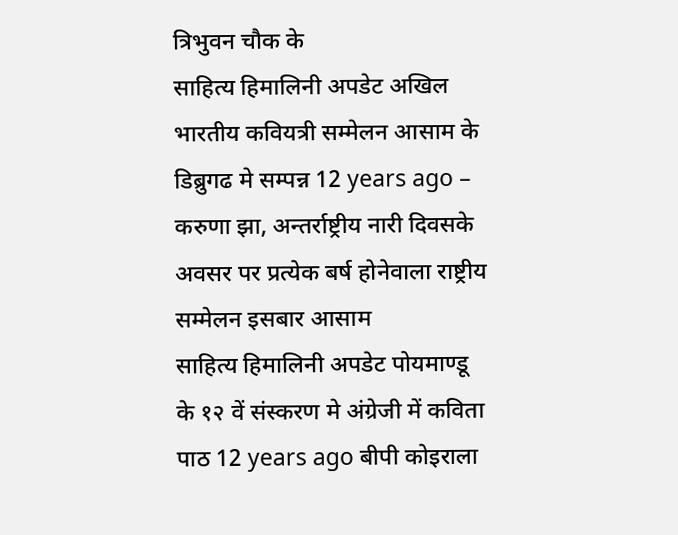त्रिभुवन चौक के
साहित्य हिमालिनी अपडेट अखिल भारतीय कवियत्री सम्मेलन आसाम के डिब्रुगढ मे सम्पन्न 12 years ago – करुणा झा, अन्तर्राष्ट्रीय नारी दिवसके अवसर पर प्रत्येक बर्ष होनेवाला राष्ट्रीय सम्मेलन इसबार आसाम
साहित्य हिमालिनी अपडेट पोयमाण्डू के १२ वें संस्करण मे अंग्रेजी में कविता पाठ 12 years ago बीपी कोइराला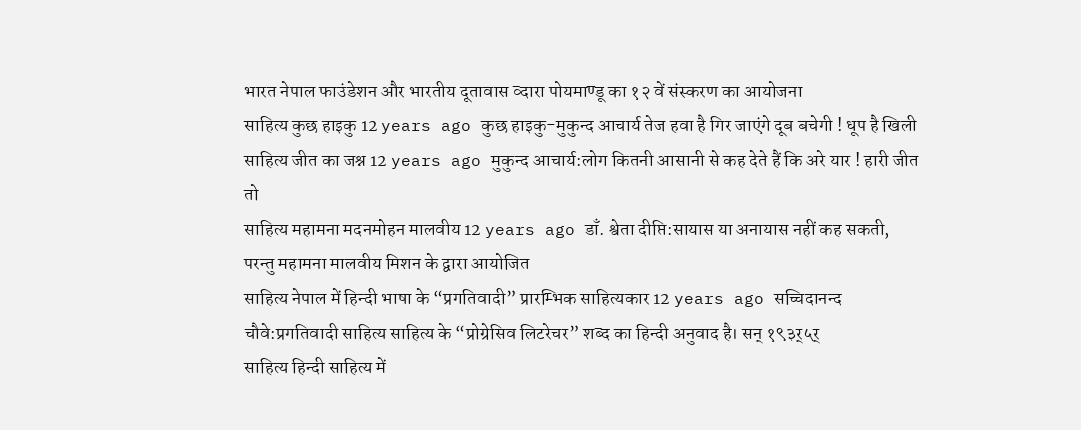भारत नेपाल फाउंडेशन और भारतीय दूतावास व्दारा पोयमाण्डू का १२ वें संस्करण का आयोजना
साहित्य कुछ हाइकु 12 years ago कुछ हाइकु-मुकुन्द आचार्य तेज हवा है गिर जाएंगे दूब बचेगी ! धूप है खिली
साहित्य जीत का जश्न 12 years ago मुकुन्द आचार्य:लोग कितनी आसानी से कह देते हैं कि अरे यार ! हारी जीत तो
साहित्य महामना मदनमोहन मालवीय 12 years ago डाँ. श्वेता दीप्ति:सायास या अनायास नहीं कह सकती, परन्तु महामना मालवीय मिशन के द्वारा आयोजित
साहित्य नेपाल में हिन्दी भाषा के “प्रगतिवादी” प्रारम्भिक साहित्यकार 12 years ago सच्चिदानन्द चौवे:प्रगतिवादी साहित्य साहित्य के “प्रोग्रेसिव लिटरेचर” शब्द का हिन्दी अनुवाद है। सन् १९३र्५र्
साहित्य हिन्दी साहित्य में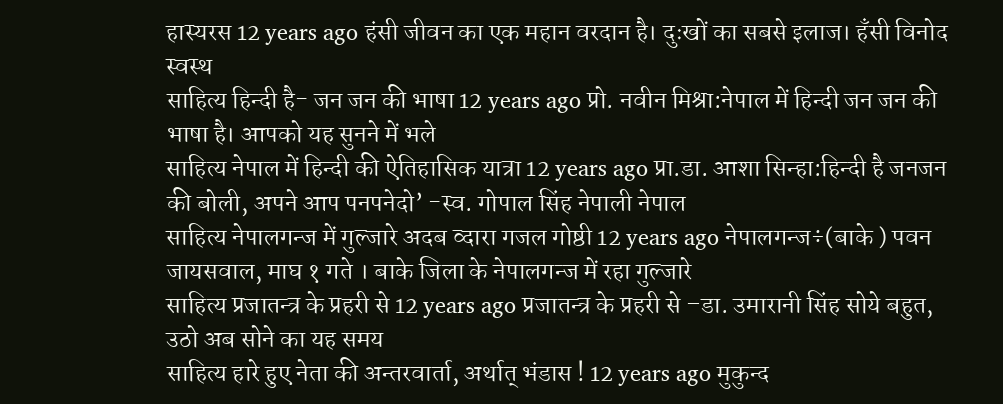हास्यरस 12 years ago हंसी जीवन का एक महान वरदान है। दुःखों का सबसे इलाज। हँसी विनोद स्वस्थ
साहित्य हिन्दी है- जन जन की भाषा 12 years ago प्रो. नवीन मिश्रा:नेपाल में हिन्दी जन जन की भाषा है। आपको यह सुनने में भले
साहित्य नेपाल में हिन्दी की ऐतिहासिक यात्रा 12 years ago प्रा.डा. आशा सिन्हा:हिन्दी है जनजन की बोली, अपने आप पनपनेदो’ -स्व. गोपाल सिंह नेपाली नेपाल
साहित्य नेपालगन्ज में गुल्जारे अदब व्दारा गजल गोष्ठी 12 years ago नेपालगन्ज÷(बाके ) पवन जायसवाल, माघ १ गते । बाके जिला के नेपालगन्ज में रहा गुल्जारे
साहित्य प्रजातन्त्र के प्रहरी से 12 years ago प्रजातन्त्र के प्रहरी से –डा. उमारानी सिंह सोये बहुत, उठो अब सोने का यह समय
साहित्य हारे हुए नेता की अन्तरवार्ता, अर्थात् भंडास ! 12 years ago मुकुन्द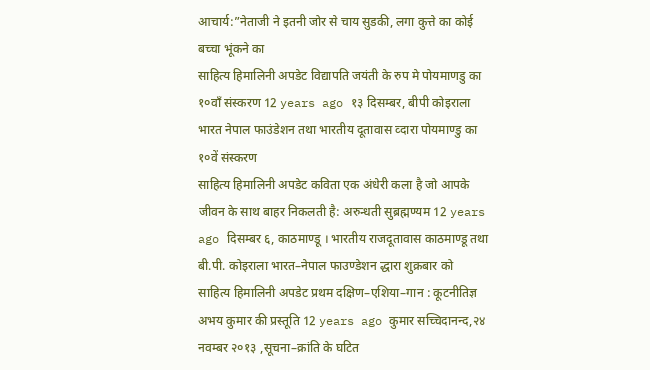आचार्य:”नेताजी ने इतनी जोर से चाय सुडकी, लगा कुत्ते का कोई बच्चा भूंकने का
साहित्य हिमालिनी अपडेट विद्यापति जयंती के रुप मे पोयमाणडु का १०वाँ संस्करण 12 years ago १३ दिसम्बर, बीपी कोइराला भारत नेपाल फाउंडेशन तथा भारतीय दूतावास व्दारा पोयमाण्डु का १०वें संस्करण
साहित्य हिमालिनी अपडेट कविता एक अंधेरी कला है जो आपके जीवन के साथ बाहर निकलती है: अरुन्धती सुब्रह्मण्यम 12 years ago दिसम्बर ६, काठमाण्डू । भारतीय राजदूतावास काठमाण्डू तथा बी.पी. कोइराला भारत–नेपाल फाउण्डेशन द्धारा शुक्रबार को
साहित्य हिमालिनी अपडेट प्रथम दक्षिण–एशिया–गान : कूटनीतिज्ञ अभय कुमार की प्रस्तूति 12 years ago कुमार सच्चिदानन्द,२४ नवम्बर २०१३ ,सूचना–क्रांति के घटित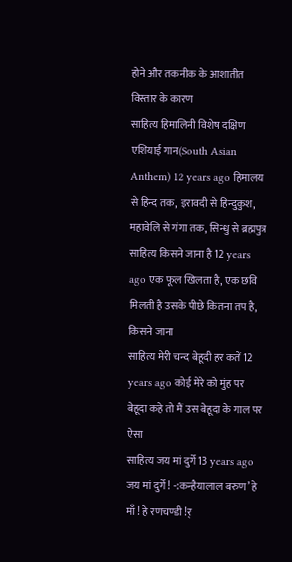होने और तकनीक के आशातीत विस्तार के कारण
साहित्य हिमालिनी विशेष दक्षिण एशियाई गान(South Asian Anthem) 12 years ago हिमालय से हिन्द तक, इरावदी से हिन्दुकुश, महावेलि से गंगा तक, सिन्धु से ब्रह्मपुत्र
साहित्य किसने जाना है 12 years ago एक फूल खिलता है, एक छवि मिलती है उसके पीछे कितना तप है, किसने जाना
साहित्य मेरी चन्द बेहूदी हर कतें 12 years ago कोई मेरे को मुंह पर बेहूदा कहे तो मैं उस बेहूदा के गाल पर ऐसा
साहित्य जय मां दुर्गे 13 years ago जय मां दुर्गे ! -:कन्हैयालाल बरुण’ हे माँ ! हे रणचण्डी !र्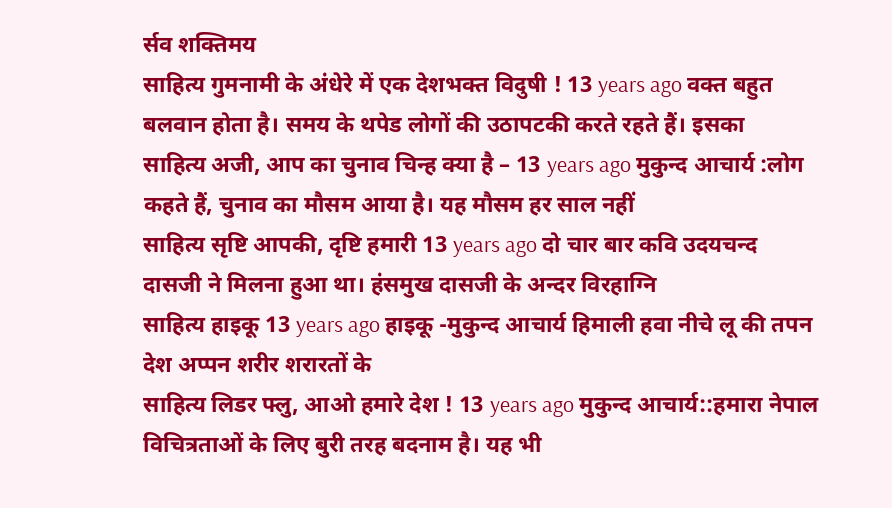र्सव शक्तिमय
साहित्य गुमनामी के अंधेरे में एक देशभक्त विदुषी ! 13 years ago वक्त बहुत बलवान होता है। समय के थपेड लोगों की उठापटकी करते रहते हैं। इसका
साहित्य अजी, आप का चुनाव चिन्ह क्या है – 13 years ago मुकुन्द आचार्य :लोग कहते हैं, चुनाव का मौसम आया है। यह मौसम हर साल नहीं
साहित्य सृष्टि आपकी, दृष्टि हमारी 13 years ago दो चार बार कवि उदयचन्द दासजी ने मिलना हुआ था। हंसमुख दासजी के अन्दर विरहाग्नि
साहित्य हाइकू 13 years ago हाइकू -मुकुन्द आचार्य हिमाली हवा नीचे लू की तपन देश अप्पन शरीर शरारतों के
साहित्य लिडर फ्लु, आओ हमारे देश ! 13 years ago मुकुन्द आचार्य::हमारा नेपाल विचित्रताओं के लिए बुरी तरह बदनाम है। यह भी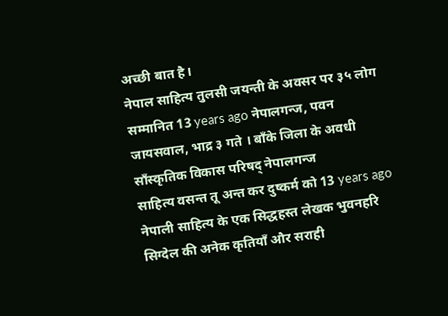अच्छी बात है।
नेपाल साहित्य तुलसी जयन्ती के अवसर पर ३५ लोग सम्मानित 13 years ago नेपालगन्ज, पवन जायसवाल, भाद्र ३ गते । बाँके जिला के अवधी साँस्कृतिक विकास परिषद् नेपालगन्ज
साहित्य वसन्त तू अन्त कर दुष्कर्म को 13 years ago नेपाली साहित्य के एक सिद्धहस्त लेखक भुवनहरि सिग्देल की अनेक कृतियाँ और सराही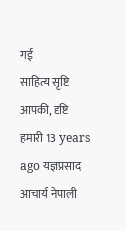गई
साहित्य सृष्टि आपकी, दृष्टि हमारी 13 years ago यज्ञप्रसाद आचार्य नेपाली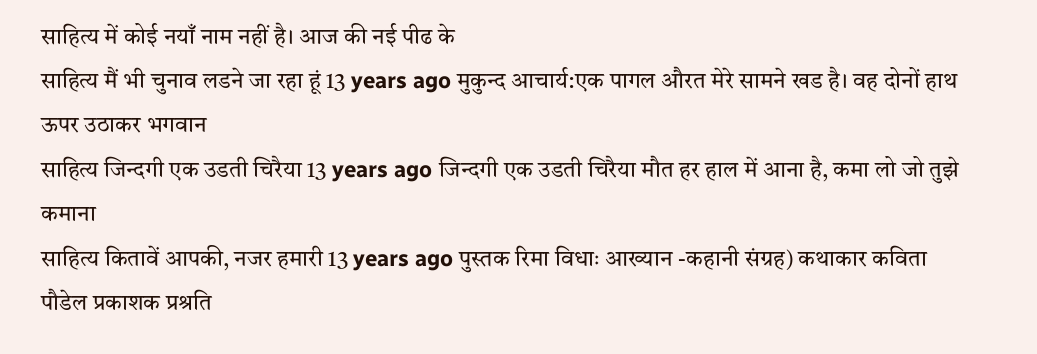साहित्य में कोई नयाँ नाम नहीं है। आज की नई पीढ के
साहित्य मैं भी चुनाव लडने जा रहा हूं 13 years ago मुकुन्द आचार्य:एक पागल औरत मेरे सामने खड है। वह दोनों हाथ ऊपर उठाकर भगवान
साहित्य जिन्दगी एक उडती चिरैया 13 years ago जिन्दगी एक उडती चिरैया मौत हर हाल में आना है, कमा लो जो तुझे कमाना
साहित्य कितावें आपकी, नजर हमारी 13 years ago पुस्तक रिमा विधाः आख्यान -कहानी संग्रह) कथाकार कविता पौडेल प्रकाशक प्रश्रति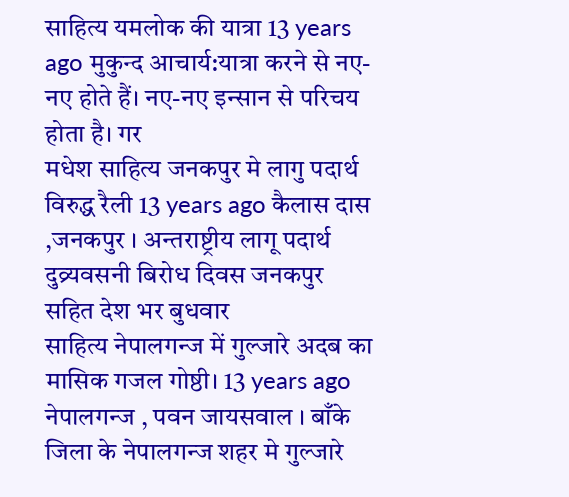साहित्य यमलोक की यात्रा 13 years ago मुकुन्द आचार्य:यात्रा करने से नए-नए होते हैं। नए-नए इन्सान से परिचय होता है। गर
मधेश साहित्य जनकपुर मे लागु पदार्थ विरुद्ध रैली 13 years ago कैलास दास ,जनकपुर । अन्तराष्ट्रीय लागू पदार्थ दुव्र्यवसनी बिरोध दिवस जनकपुर सहित देश भर बुधवार
साहित्य नेपालगन्ज में गुल्जारे अदब का मासिक गजल गोष्ठी। 13 years ago नेपालगन्ज , पवन जायसवाल । बाँके जिला के नेपालगन्ज शहर मे गुल्जारे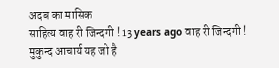अदब का मासिक
साहित्य वाह री जिन्दगी ! 13 years ago वाह री जिन्दगी ! मुकुन्द आचार्य यह जो है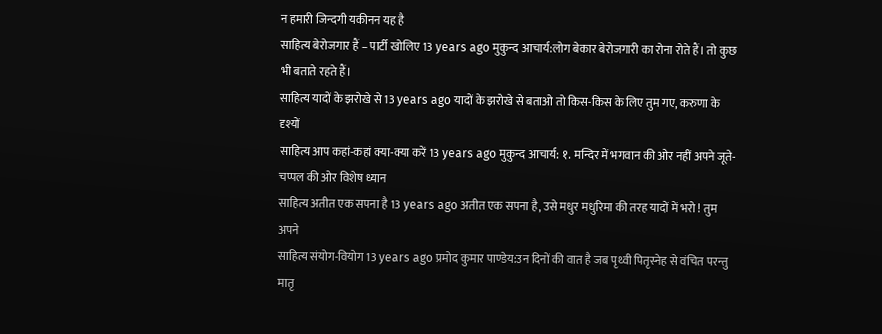न हमारी जिन्दगी यकीनन यह है
साहित्य बेरोजगार हैं – पार्टी खोलिए 13 years ago मुकुन्द आचार्य:लोग बेकार बेरोजगारी का रोना रोते हैं। तो कुछ भी बताते रहते हैं।
साहित्य यादों के झरोखे से 13 years ago यादों के झरोखे से बताओ तो किस-किस के लिए तुम गए, करुणा के दृश्यों
साहित्य आप कहां-कहां क्या-क्या करें 13 years ago मुकुन्द आचार्य: १. मन्दिर में भगवान की ओर नहीं अपने जूते-चप्पल की ओर विशेष ध्यान
साहित्य अतीत एक सपना है 13 years ago अतीत एक सपना है, उसे मधुर मधुरिमा की तरह यादों में भरो ! तुम अपने
साहित्य संयोग-वियोग 13 years ago प्रमोद कुमार पाण्डेय:उन दिनों की वात है जब पृथ्वी पितृस्नेह से वंचित परन्तु मातृ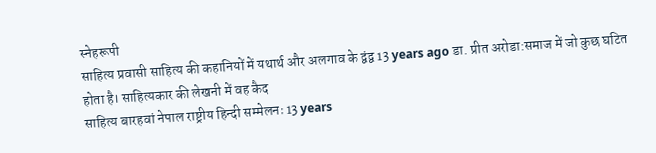स्नेहरूपी
साहित्य प्रवासी साहित्य की कहानियों में यथार्थ और अलगाव के द्वंद्व 13 years ago डा. प्रीत अरोडा:समाज में जो कुछ घटित होता है। साहित्यकार की लेखनी में वह कैद
साहित्य बारहवां नेपाल राष्ट्रीय हिन्दी सम्मेलनः 13 years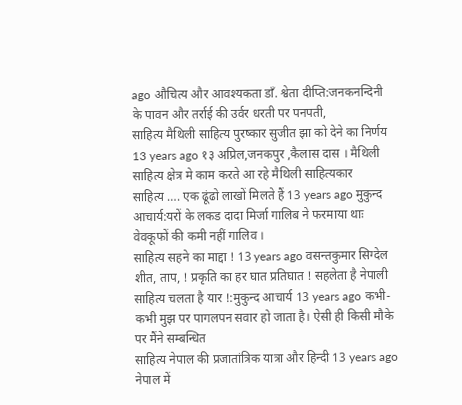ago औचित्य और आवश्यकता डाँ. श्वेता दीप्ति:जनकनन्दिनी के पावन और तर्राई की उर्वर धरती पर पनपती,
साहित्य मैथिली साहित्य पुरष्कार सुजीत झा को देने का निर्णय 13 years ago १३ अप्रिल,जनकपुर ,कैलास दास । मैथिली साहित्य क्षेत्र मे काम करते आ रहे मैथिली साहित्यकार
साहित्य …. एक ढूंढो लाखों मिलते हैं 13 years ago मुकुन्द आचार्य:यरों के लकड दादा मिर्जा गालिब ने फरमाया थाः वेवकूफों की कमी नहीं गालिव ।
साहित्य सहने का माद्दा ! 13 years ago वसन्तकुमार सिग्देल शीत, ताप, ! प्रकृति का हर घात प्रतिघात ! सहलेता है नेपाली
साहित्य चलता है यार !:मुकुन्द आचार्य 13 years ago कभी-कभी मुझ पर पागलपन सवार हो जाता है। ऐसी ही किसी मौके पर मैंने सम्बन्धित
साहित्य नेपाल की प्रजातांत्रिक यात्रा और हिन्दी 13 years ago नेपाल में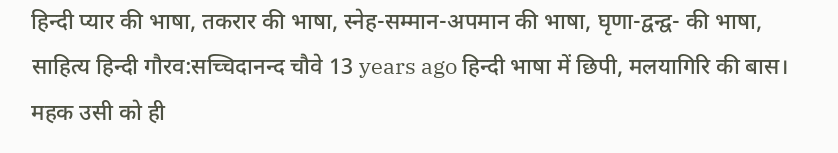हिन्दी प्यार की भाषा, तकरार की भाषा, स्नेह-सम्मान-अपमान की भाषा, घृणा-द्वन्द्व- की भाषा,
साहित्य हिन्दी गौरव:सच्चिदानन्द चौवे 13 years ago हिन्दी भाषा में छिपी, मलयागिरि की बास। महक उसी को ही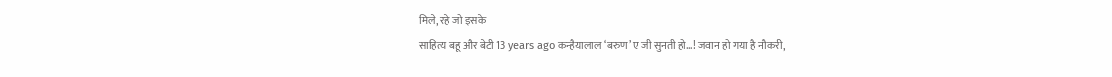मिले, रहे जो इसके
साहित्य बहू और बेटी 13 years ago कन्हैयालाल ‘बरुण’ ए जी सुनती हो…! जवान हो गया है नौकरी,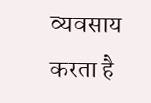व्यवसाय करता है